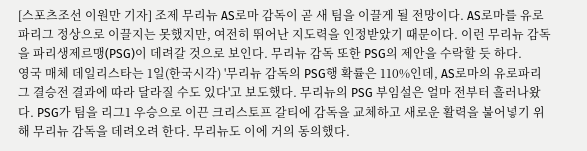[스포츠조선 이원만 기자] 조제 무리뉴 AS로마 감독이 곧 새 팀을 이끌게 될 전망이다. AS로마를 유로파리그 정상으로 이끌지는 못했지만, 여전히 뛰어난 지도력을 인정받았기 때문이다. 이런 무리뉴 감독을 파리생제르맹(PSG)이 데려갈 것으로 보인다. 무리뉴 감독 또한 PSG의 제안을 수락할 듯 하다.
영국 매체 데일리스타는 1일(한국시각) '무리뉴 감독의 PSG행 확률은 110%인데, AS로마의 유로파리그 결승전 결과에 따라 달라질 수도 있다'고 보도했다. 무리뉴의 PSG 부임설은 얼마 전부터 흘러나왔다. PSG가 팀을 리그1 우승으로 이끈 크리스토프 갈티에 감독을 교체하고 새로운 활력을 불어넣기 위해 무리뉴 감독을 데려오려 한다. 무리뉴도 이에 거의 동의했다.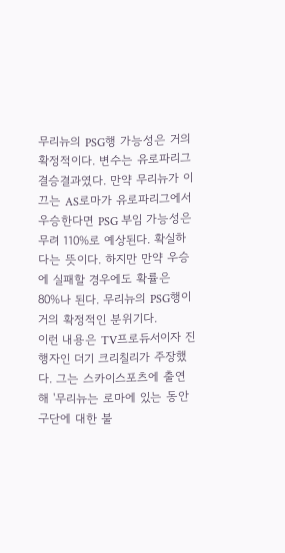무리뉴의 PSG행 가능성은 거의 확정적이다. 변수는 유로파리그 결승결과였다. 만약 무리뉴가 이끄는 AS로마가 유로파리그에서 우승한다면 PSG 부임 가능성은 무려 110%로 예상된다. 확실하다는 뜻이다. 하지만 만약 우승에 실패할 경우에도 확률은 80%나 된다. 무리뉴의 PSG행이 거의 확정적인 분위기다.
이런 내용은 TV프로듀서이자 진행자인 더기 크리칠리가 주장했다. 그는 스카이스포츠에 출연해 '무리뉴는 로마에 있는 동안 구단에 대한 불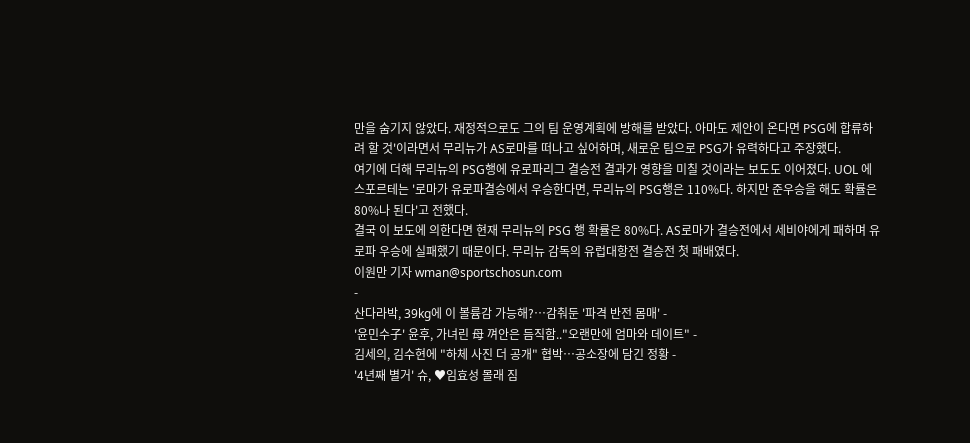만을 숨기지 않았다. 재정적으로도 그의 팀 운영계획에 방해를 받았다. 아마도 제안이 온다면 PSG에 합류하려 할 것'이라면서 무리뉴가 AS로마를 떠나고 싶어하며, 새로운 팀으로 PSG가 유력하다고 주장했다.
여기에 더해 무리뉴의 PSG행에 유로파리그 결승전 결과가 영향을 미칠 것이라는 보도도 이어졌다. UOL 에스포르테는 '로마가 유로파결승에서 우승한다면, 무리뉴의 PSG행은 110%다. 하지만 준우승을 해도 확률은 80%나 된다'고 전했다.
결국 이 보도에 의한다면 현재 무리뉴의 PSG 행 확률은 80%다. AS로마가 결승전에서 세비야에게 패하며 유로파 우승에 실패했기 때문이다. 무리뉴 감독의 유럽대항전 결승전 첫 패배였다.
이원만 기자 wman@sportschosun.com
-
산다라박, 39kg에 이 볼륨감 가능해?…감춰둔 '파격 반전 몸매' -
'윤민수子' 윤후, 가녀린 母 껴안은 듬직함.."오랜만에 엄마와 데이트" -
김세의, 김수현에 "하체 사진 더 공개" 협박…공소장에 담긴 정황 -
'4년째 별거' 슈, ♥임효성 몰래 짐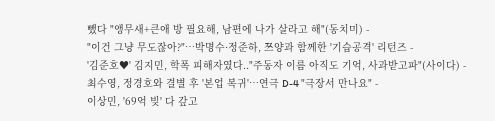뺐다 "앵무새+큰애 방 필요해, 남편에 나가 살라고 해"(동치미) -
"이건 그냥 무도잖아?"…박명수·정준하, 쯔양과 함께한 '기습공격' 리턴즈 -
'김준호♥' 김지민, 학폭 피해자였다.."주동자 이름 아직도 기억, 사과받고파"(사이다) -
최수영, 정경호와 결별 후 '본업 복귀'…연극 D-4 "극장서 만나요" -
이상민, '69억 빚' 다 갚고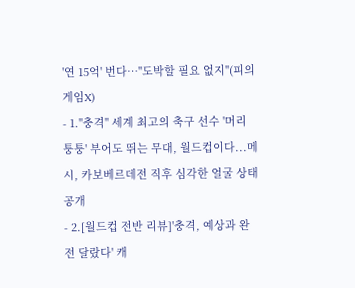'연 15억' 번다…"도박할 필요 없지"(피의 게임X)
- 1."충격" 세계 최고의 축구 선수 '머리 퉁퉁' 부어도 뛰는 무대, 월드컵이다...메시, 카보베르데전 직후 심각한 얼굴 상태 공개
- 2.[월드컵 전반 리뷰]'충격, 예상과 완전 달랐다' 캐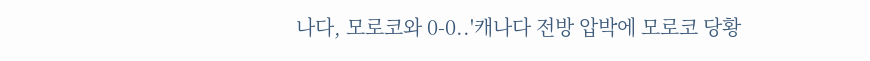나다, 모로코와 0-0..'캐나다 전방 압박에 모로코 당황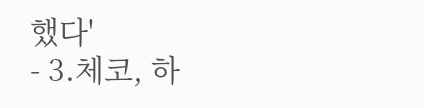했다'
- 3.체코, 하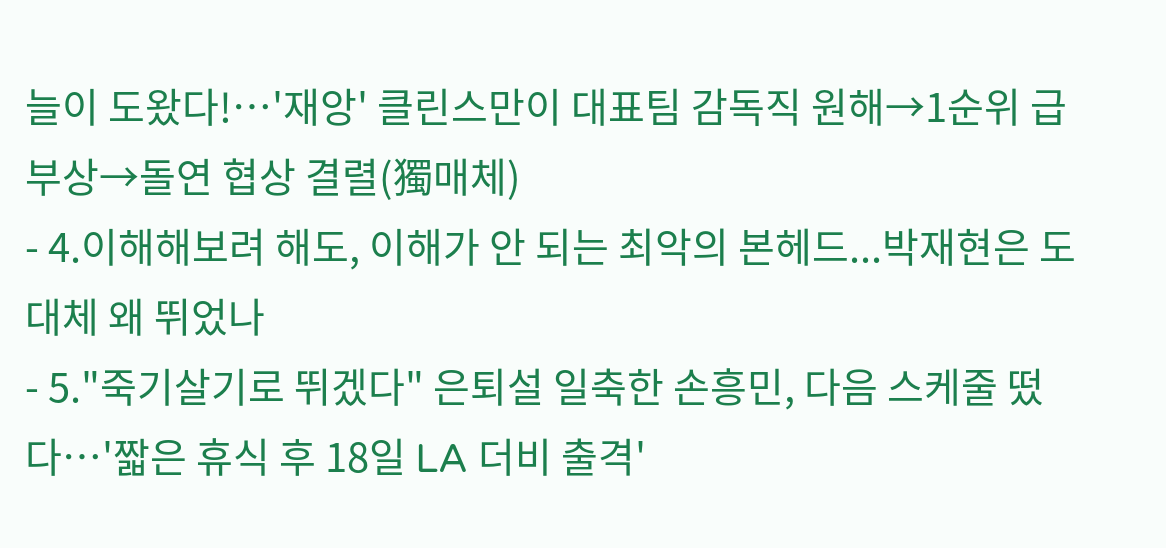늘이 도왔다!…'재앙' 클린스만이 대표팀 감독직 원해→1순위 급부상→돌연 협상 결렬(獨매체)
- 4.이해해보려 해도, 이해가 안 되는 최악의 본헤드...박재현은 도대체 왜 뛰었나
- 5."죽기살기로 뛰겠다" 은퇴설 일축한 손흥민, 다음 스케줄 떴다…'짧은 휴식 후 18일 LA 더비 출격'